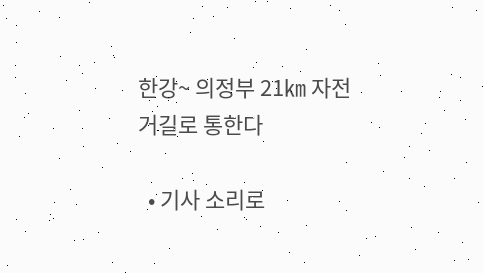한강~ 의정부 21㎞ 자전거길로 통한다

  • 기사 소리로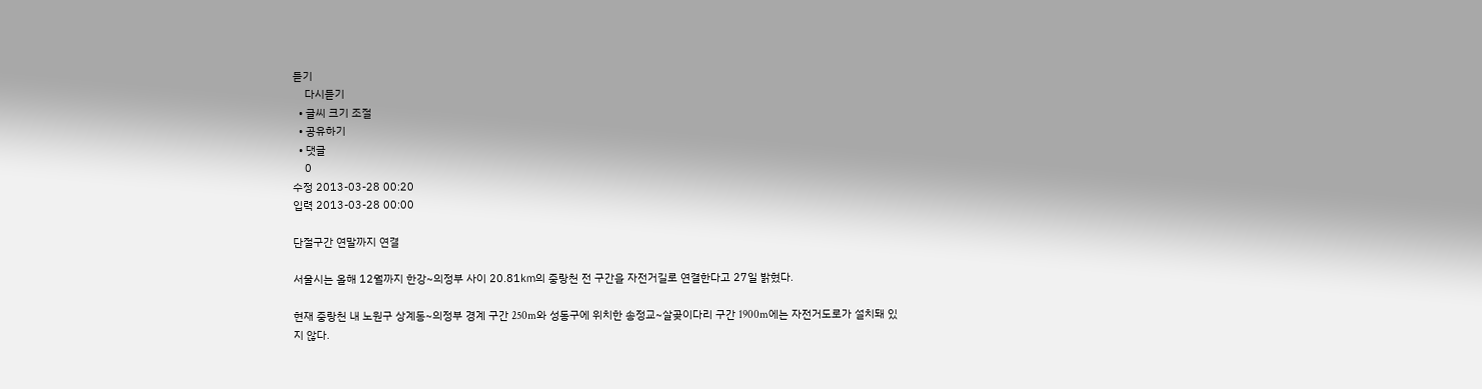듣기
    다시듣기
  • 글씨 크기 조절
  • 공유하기
  • 댓글
    0
수정 2013-03-28 00:20
입력 2013-03-28 00:00

단절구간 연말까지 연결

서울시는 올해 12월까지 한강~의정부 사이 20.81㎞의 중랑천 전 구간을 자전거길로 연결한다고 27일 밝혔다.

현재 중랑천 내 노원구 상계동~의정부 경계 구간 250m와 성동구에 위치한 송정교~살곶이다리 구간 1900m에는 자전거도로가 설치돼 있지 않다.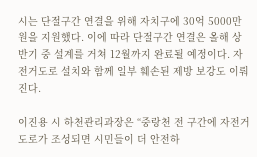시는 단절구간 연결을 위해 자치구에 30억 5000만원을 지원했다. 이에 따라 단절구간 연결은 올해 상반기 중 설계를 거쳐 12월까지 완료될 예정이다. 자전거도로 설치와 함께 일부 훼손된 제방 보강도 이뤄진다.

이진용 시 하천관리과장은 “중랑천 전 구간에 자전거도로가 조성되면 시민들이 더 안전하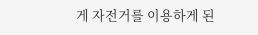게 자전거를 이용하게 된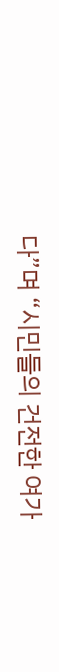다”며 “시민들의 건전한 여가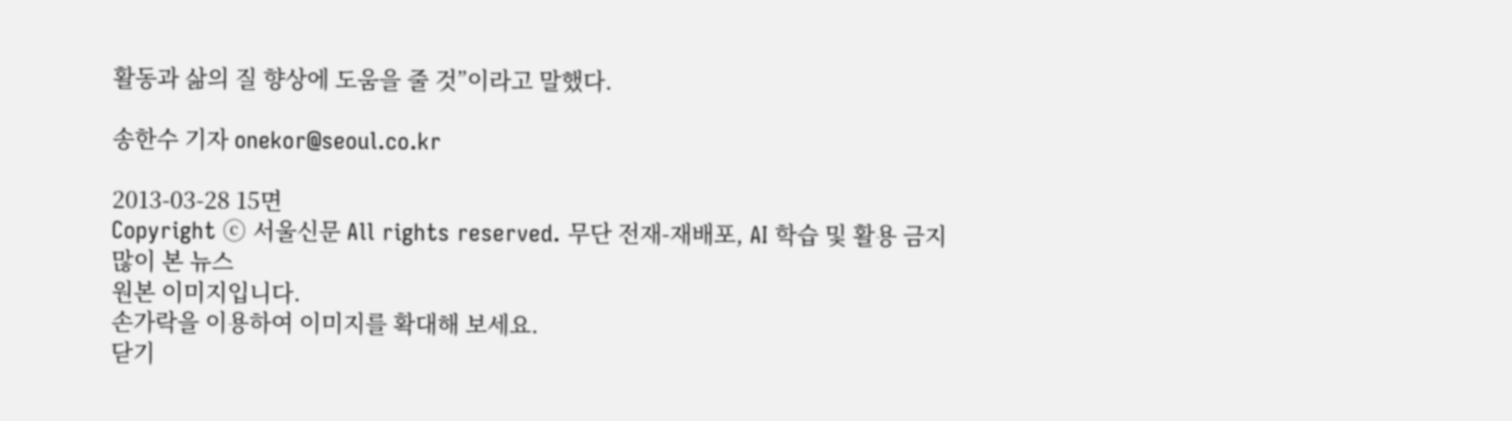활동과 삶의 질 향상에 도움을 줄 것”이라고 말했다.

송한수 기자 onekor@seoul.co.kr

2013-03-28 15면
Copyright ⓒ 서울신문 All rights reserved. 무단 전재-재배포, AI 학습 및 활용 금지
많이 본 뉴스
원본 이미지입니다.
손가락을 이용하여 이미지를 확대해 보세요.
닫기